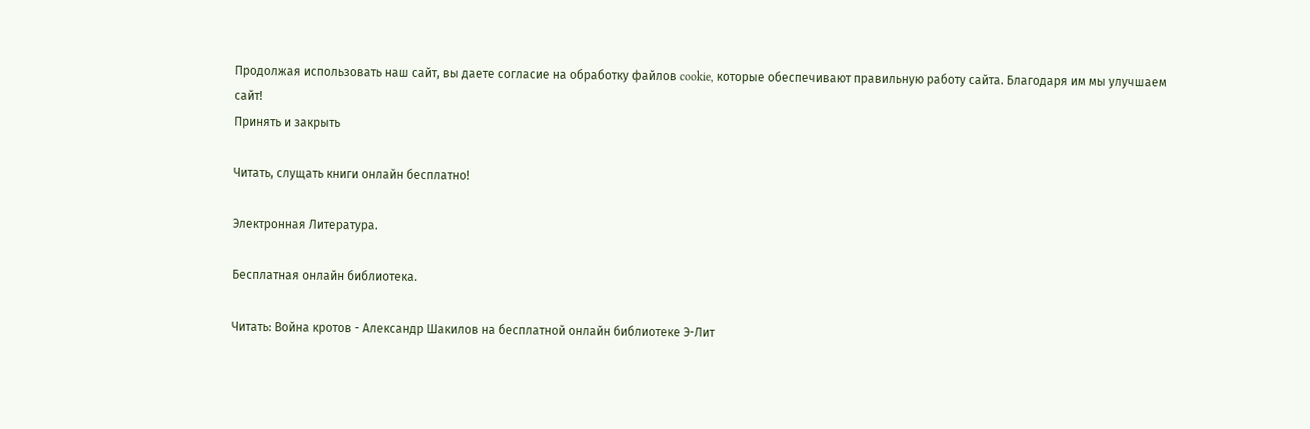Продолжая использовать наш сайт, вы даете согласие на обработку файлов cookie, которые обеспечивают правильную работу сайта. Благодаря им мы улучшаем сайт!
Принять и закрыть

Читать, слущать книги онлайн бесплатно!

Электронная Литература.

Бесплатная онлайн библиотека.

Читать: Война кротов - Александр Шакилов на бесплатной онлайн библиотеке Э-Лит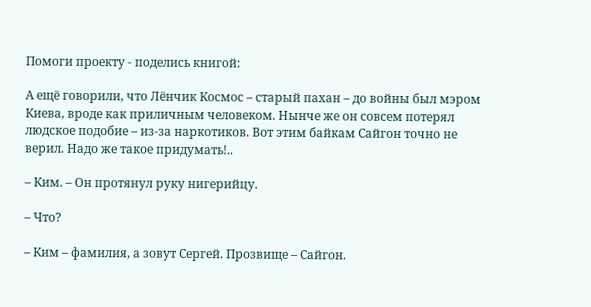Помоги проекту - поделись книгой:

А ещё говорили, что Лёнчик Космос – старый пахан – до войны был мэром Киева, вроде как приличным человеком. Нынче же он совсем потерял людское подобие – из-за наркотиков. Вот этим байкам Сайгон точно не верил. Надо же такое придумать!..

– Ким. – Он протянул руку нигерийцу.

– Что?

– Ким – фамилия, а зовут Сергей. Прозвище – Сайгон.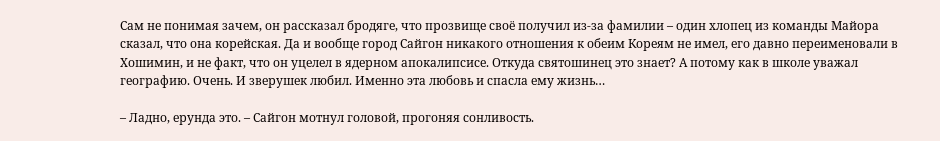Сам не понимая зачем, он рассказал бродяге, что прозвище своё получил из-за фамилии – один хлопец из команды Майора сказал, что она корейская. Да и вообще город Сайгон никакого отношения к обеим Кореям не имел, его давно переименовали в Хошимин, и не факт, что он уцелел в ядерном апокалипсисе. Откуда святошинец это знает? А потому как в школе уважал географию. Очень. И зверушек любил. Именно эта любовь и спасла ему жизнь…

– Ладно, ерунда это. – Сайгон мотнул головой, прогоняя сонливость.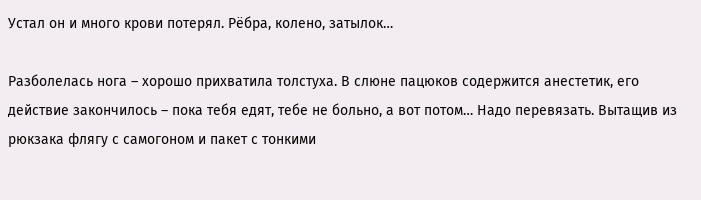Устал он и много крови потерял. Рёбра, колено, затылок…

Разболелась нога – хорошо прихватила толстуха. В слюне пацюков содержится анестетик, его действие закончилось – пока тебя едят, тебе не больно, а вот потом… Надо перевязать. Вытащив из рюкзака флягу с самогоном и пакет с тонкими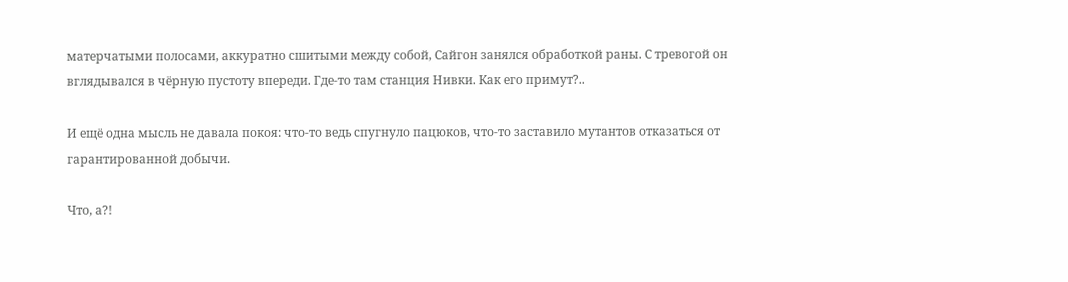матерчатыми полосами, аккуратно сшитыми между собой, Сайгон занялся обработкой раны. С тревогой он вглядывался в чёрную пустоту впереди. Где-то там станция Нивки. Как его примут?..

И ещё одна мысль не давала покоя: что-то ведь спугнуло пацюков, что-то заставило мутантов отказаться от гарантированной добычи.

Что, а?!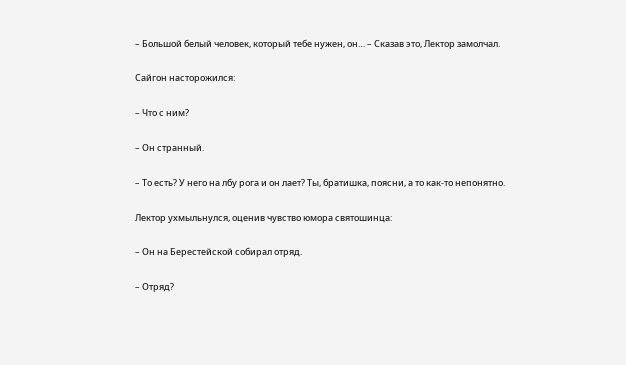– Большой белый человек, который тебе нужен, он… – Сказав это, Лектор замолчал.

Сайгон насторожился:

– Что с ним?

– Он странный.

– То есть? У него на лбу рога и он лает? Ты, братишка, поясни, а то как-то непонятно.

Лектор ухмыльнулся, оценив чувство юмора святошинца:

– Он на Берестейской собирал отряд.

– Отряд?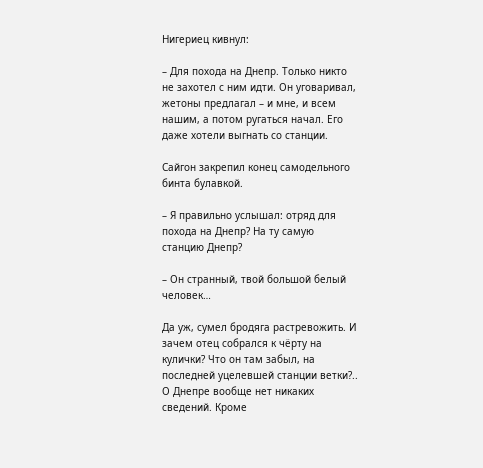Нигериец кивнул:

– Для похода на Днепр. Только никто не захотел с ним идти. Он уговаривал, жетоны предлагал – и мне, и всем нашим, а потом ругаться начал. Его даже хотели выгнать со станции.

Сайгон закрепил конец самодельного бинта булавкой.

– Я правильно услышал: отряд для похода на Днепр? На ту самую станцию Днепр?

– Он странный, твой большой белый человек…

Да уж, сумел бродяга растревожить. И зачем отец собрался к чёрту на кулички? Что он там забыл, на последней уцелевшей станции ветки?.. О Днепре вообще нет никаких сведений. Кроме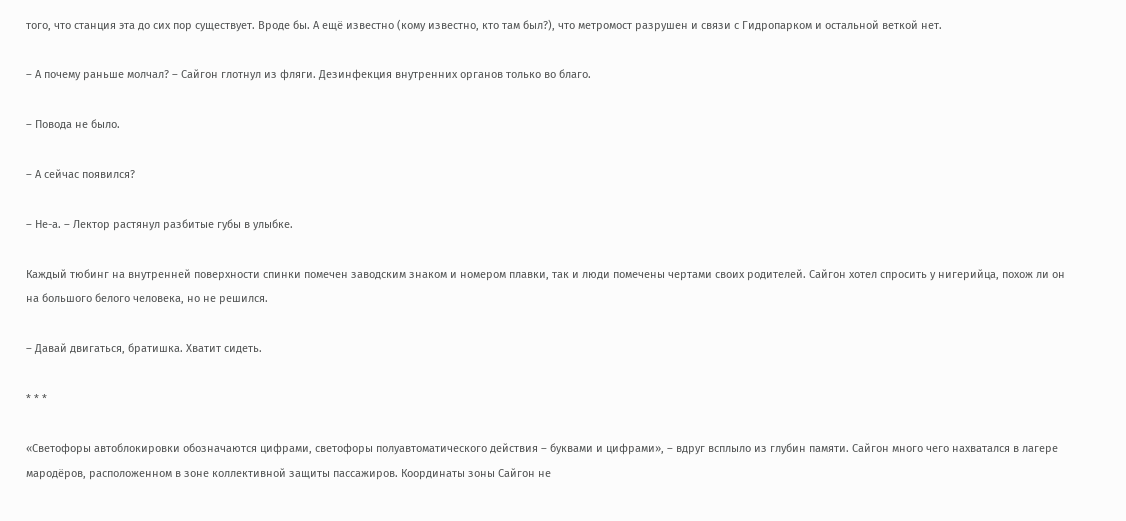того, что станция эта до сих пор существует. Вроде бы. А ещё известно (кому известно, кто там был?), что метромост разрушен и связи с Гидропарком и остальной веткой нет.

– А почему раньше молчал? – Сайгон глотнул из фляги. Дезинфекция внутренних органов только во благо.

– Повода не было.

– А сейчас появился?

– Не-а. – Лектор растянул разбитые губы в улыбке.

Каждый тюбинг на внутренней поверхности спинки помечен заводским знаком и номером плавки, так и люди помечены чертами своих родителей. Сайгон хотел спросить у нигерийца, похож ли он на большого белого человека, но не решился.

– Давай двигаться, братишка. Хватит сидеть.

* * *

«Светофоры автоблокировки обозначаются цифрами, светофоры полуавтоматического действия – буквами и цифрами», – вдруг всплыло из глубин памяти. Сайгон много чего нахватался в лагере мародёров, расположенном в зоне коллективной защиты пассажиров. Координаты зоны Сайгон не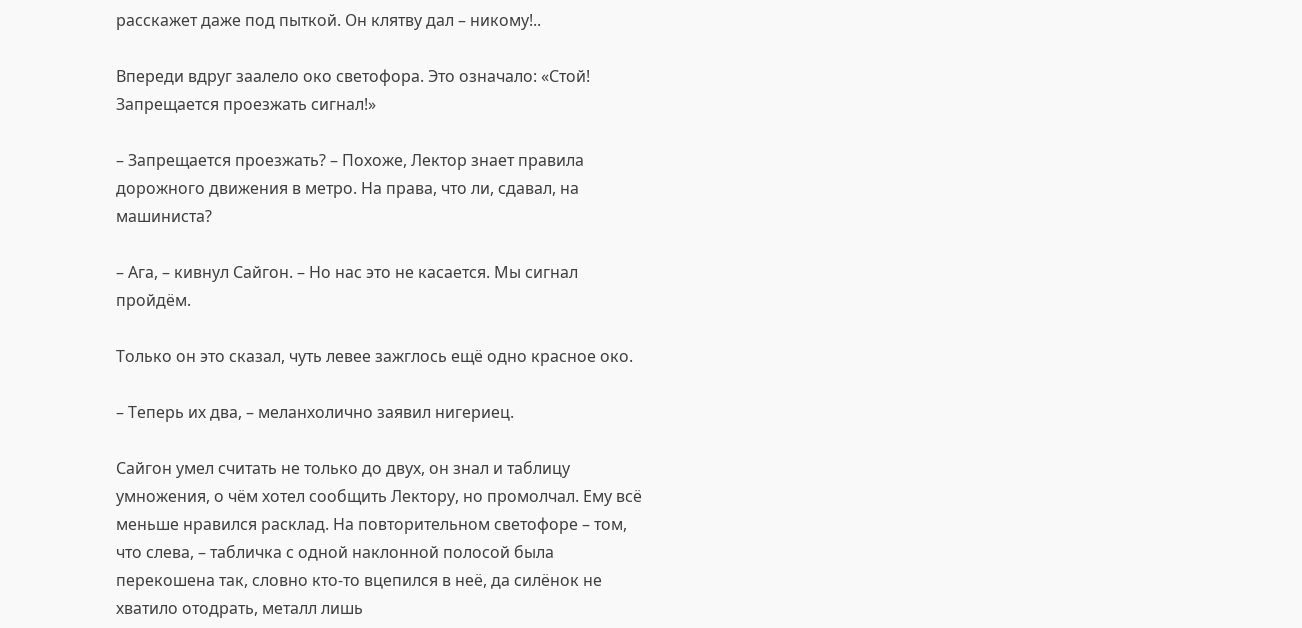расскажет даже под пыткой. Он клятву дал – никому!..

Впереди вдруг заалело око светофора. Это означало: «Стой! Запрещается проезжать сигнал!»

– Запрещается проезжать? – Похоже, Лектор знает правила дорожного движения в метро. На права, что ли, сдавал, на машиниста?

– Ага, – кивнул Сайгон. – Но нас это не касается. Мы сигнал пройдём.

Только он это сказал, чуть левее зажглось ещё одно красное око.

– Теперь их два, – меланхолично заявил нигериец.

Сайгон умел считать не только до двух, он знал и таблицу умножения, о чём хотел сообщить Лектору, но промолчал. Ему всё меньше нравился расклад. На повторительном светофоре – том, что слева, – табличка с одной наклонной полосой была перекошена так, словно кто-то вцепился в неё, да силёнок не хватило отодрать, металл лишь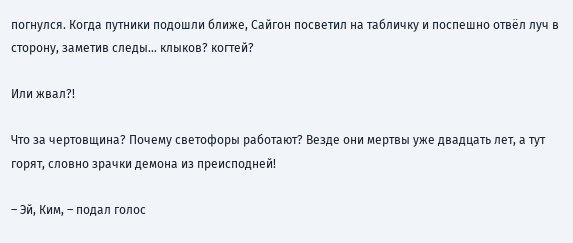погнулся. Когда путники подошли ближе, Сайгон посветил на табличку и поспешно отвёл луч в сторону, заметив следы… клыков? когтей?

Или жвал?!

Что за чертовщина? Почему светофоры работают? Везде они мертвы уже двадцать лет, а тут горят, словно зрачки демона из преисподней!

– Эй, Ким, – подал голос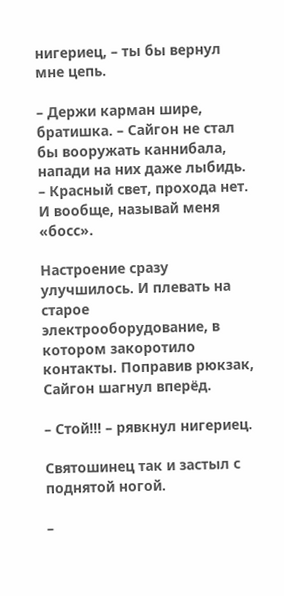нигериец, – ты бы вернул мне цепь.

– Держи карман шире, братишка. – Сайгон не стал бы вооружать каннибала, напади на них даже лыбидь. – Красный свет, прохода нет. И вообще, называй меня «босс».

Настроение сразу улучшилось. И плевать на старое электрооборудование, в котором закоротило контакты. Поправив рюкзак, Сайгон шагнул вперёд.

– Стой!!! – рявкнул нигериец.

Святошинец так и застыл с поднятой ногой.

–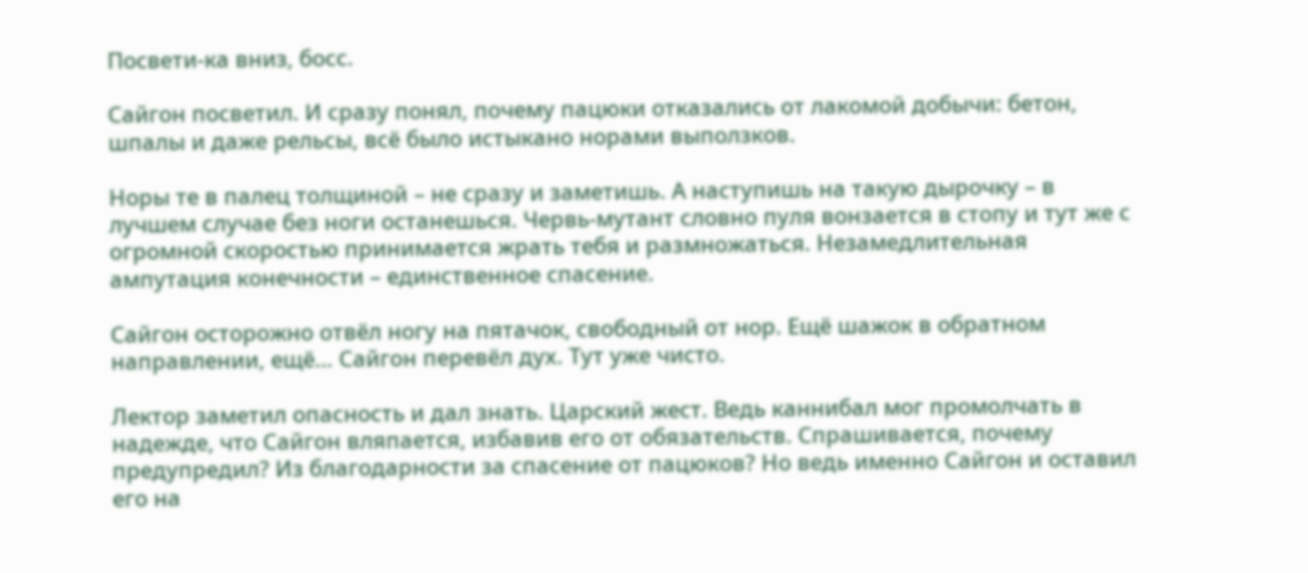Посвети-ка вниз, босс.

Сайгон посветил. И сразу понял, почему пацюки отказались от лакомой добычи: бетон, шпалы и даже рельсы, всё было истыкано норами выползков.

Норы те в палец толщиной – не сразу и заметишь. А наступишь на такую дырочку – в лучшем случае без ноги останешься. Червь-мутант словно пуля вонзается в стопу и тут же с огромной скоростью принимается жрать тебя и размножаться. Незамедлительная ампутация конечности – единственное спасение.

Сайгон осторожно отвёл ногу на пятачок, свободный от нор. Ещё шажок в обратном направлении, ещё… Сайгон перевёл дух. Тут уже чисто.

Лектор заметил опасность и дал знать. Царский жест. Ведь каннибал мог промолчать в надежде, что Сайгон вляпается, избавив его от обязательств. Спрашивается, почему предупредил? Из благодарности за спасение от пацюков? Но ведь именно Сайгон и оставил его на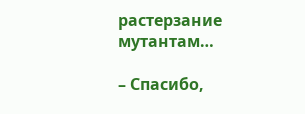растерзание мутантам…

– Спасибо,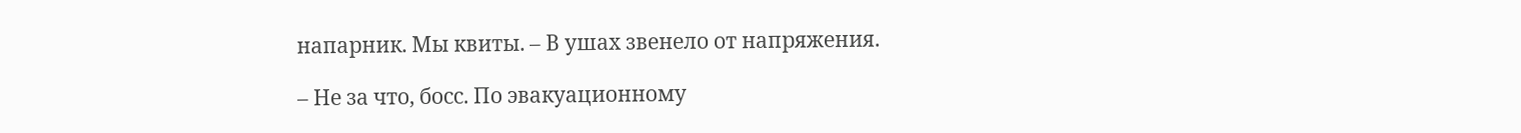напарник. Мы квиты. – В ушах звенело от напряжения.

– Не за что, босс. По эвакуационному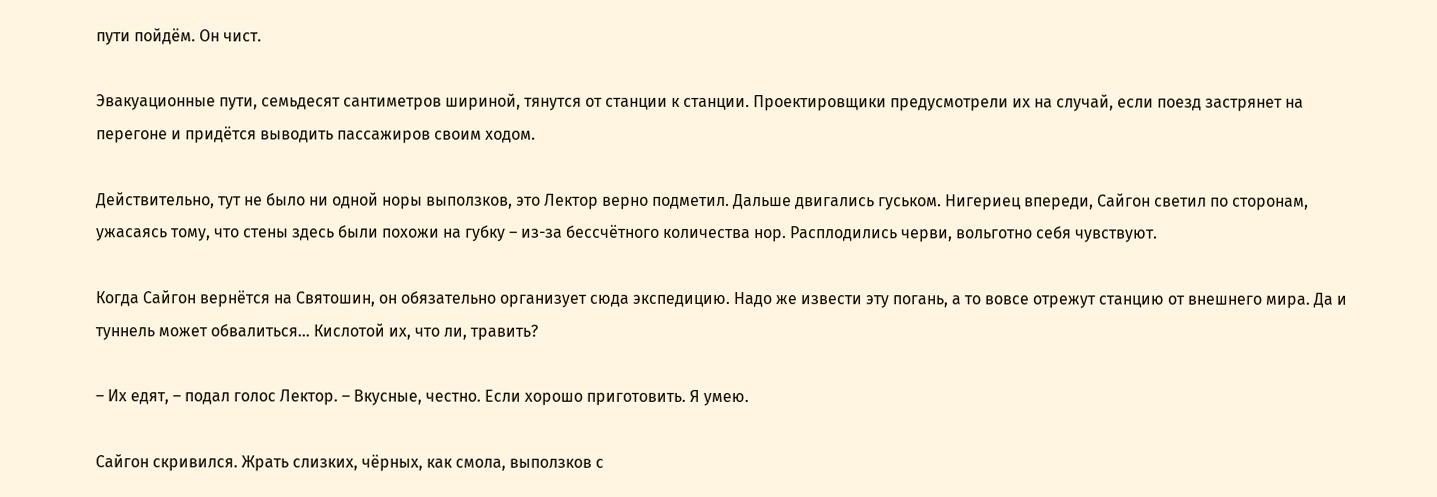пути пойдём. Он чист.

Эвакуационные пути, семьдесят сантиметров шириной, тянутся от станции к станции. Проектировщики предусмотрели их на случай, если поезд застрянет на перегоне и придётся выводить пассажиров своим ходом.

Действительно, тут не было ни одной норы выползков, это Лектор верно подметил. Дальше двигались гуськом. Нигериец впереди, Сайгон светил по сторонам, ужасаясь тому, что стены здесь были похожи на губку – из-за бессчётного количества нор. Расплодились черви, вольготно себя чувствуют.

Когда Сайгон вернётся на Святошин, он обязательно организует сюда экспедицию. Надо же извести эту погань, а то вовсе отрежут станцию от внешнего мира. Да и туннель может обвалиться… Кислотой их, что ли, травить?

– Их едят, – подал голос Лектор. – Вкусные, честно. Если хорошо приготовить. Я умею.

Сайгон скривился. Жрать слизких, чёрных, как смола, выползков с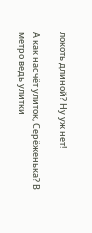локоть длиной? Ну уж нет!

А как насчёт улиток, Серёженька? В метро ведь улитки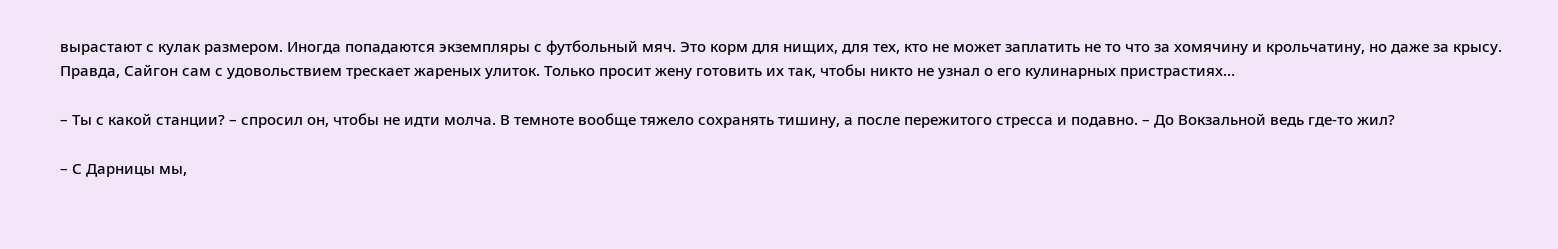вырастают с кулак размером. Иногда попадаются экземпляры с футбольный мяч. Это корм для нищих, для тех, кто не может заплатить не то что за хомячину и крольчатину, но даже за крысу. Правда, Сайгон сам с удовольствием трескает жареных улиток. Только просит жену готовить их так, чтобы никто не узнал о его кулинарных пристрастиях…

– Ты с какой станции? – спросил он, чтобы не идти молча. В темноте вообще тяжело сохранять тишину, а после пережитого стресса и подавно. – До Вокзальной ведь где-то жил?

– С Дарницы мы,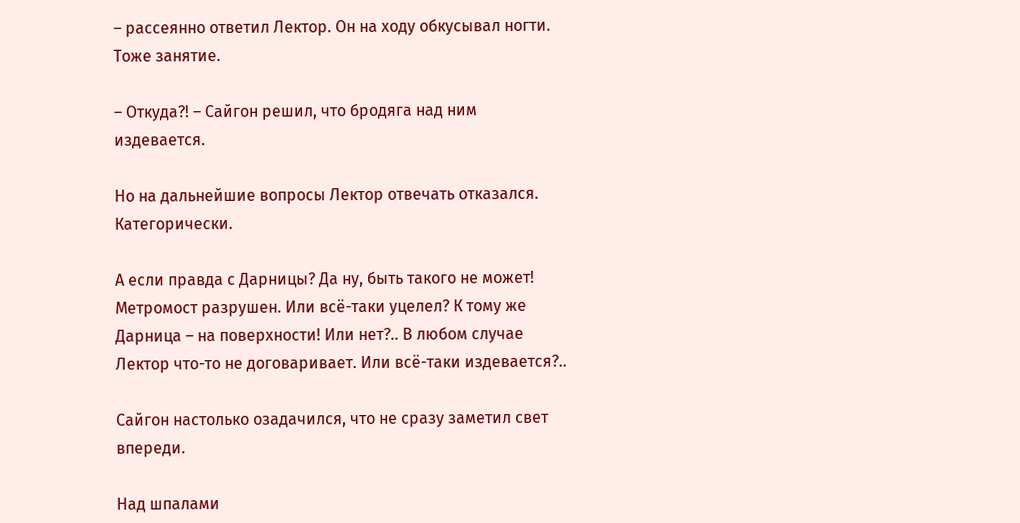– рассеянно ответил Лектор. Он на ходу обкусывал ногти. Тоже занятие.

– Откуда?! – Сайгон решил, что бродяга над ним издевается.

Но на дальнейшие вопросы Лектор отвечать отказался. Категорически.

А если правда с Дарницы? Да ну, быть такого не может! Метромост разрушен. Или всё-таки уцелел? К тому же Дарница – на поверхности! Или нет?.. В любом случае Лектор что-то не договаривает. Или всё-таки издевается?..

Сайгон настолько озадачился, что не сразу заметил свет впереди.

Над шпалами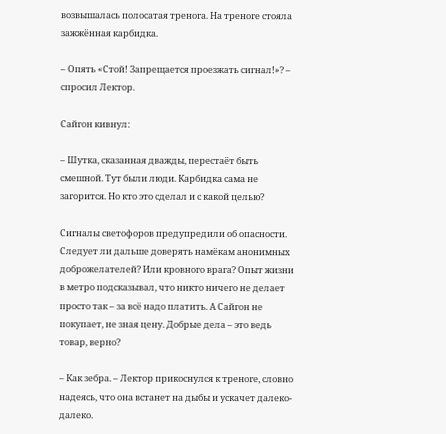возвышалась полосатая тренога. На треноге стояла зажжённая карбидка.

– Опять «Стой! Запрещается проезжать сигнал!»? – спросил Лектор.

Сайгон кивнул:

– Шутка, сказанная дважды, перестаёт быть смешной. Тут были люди. Карбидка сама не загорится. Но кто это сделал и с какой целью?

Сигналы светофоров предупредили об опасности. Следует ли дальше доверять намёкам анонимных доброжелателей? Или кровного врага? Опыт жизни в метро подсказывал, что никто ничего не делает просто так – за всё надо платить. А Сайгон не покупает, не зная цену. Добрые дела – это ведь товар, верно?

– Как зебра. – Лектор прикоснулся к треноге, словно надеясь, что она встанет на дыбы и ускачет далеко-далеко.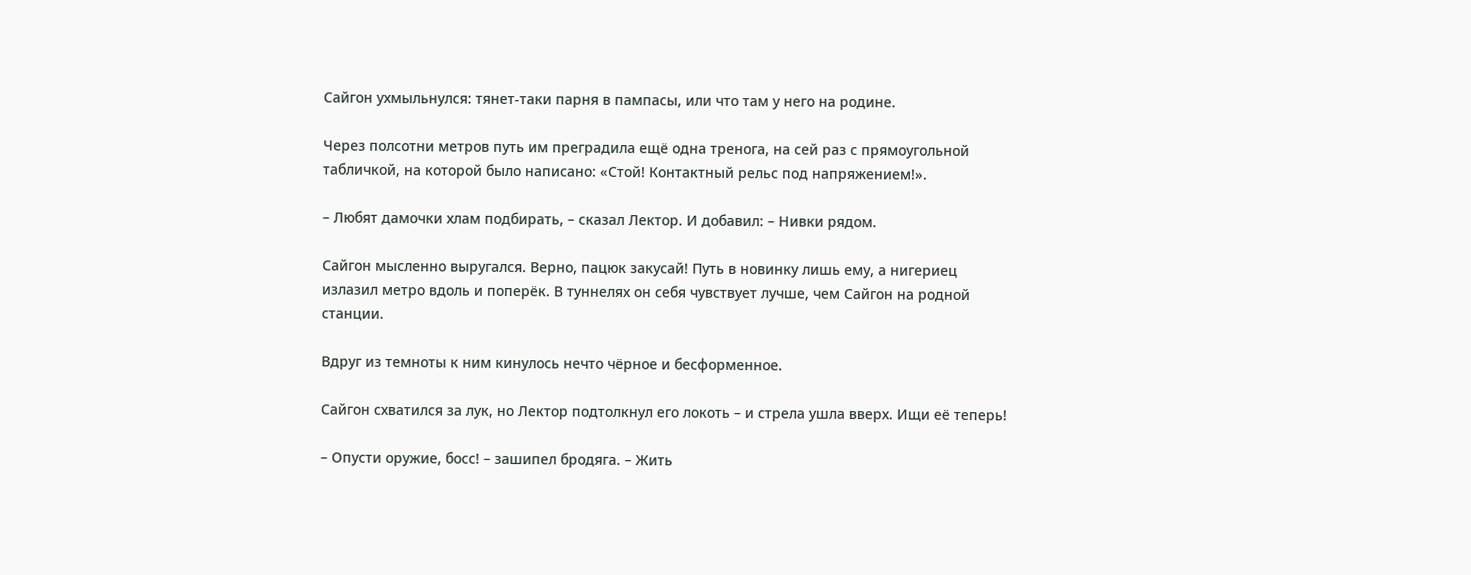Сайгон ухмыльнулся: тянет-таки парня в пампасы, или что там у него на родине.

Через полсотни метров путь им преградила ещё одна тренога, на сей раз с прямоугольной табличкой, на которой было написано: «Стой! Контактный рельс под напряжением!».

– Любят дамочки хлам подбирать, – сказал Лектор. И добавил: – Нивки рядом.

Сайгон мысленно выругался. Верно, пацюк закусай! Путь в новинку лишь ему, а нигериец излазил метро вдоль и поперёк. В туннелях он себя чувствует лучше, чем Сайгон на родной станции.

Вдруг из темноты к ним кинулось нечто чёрное и бесформенное.

Сайгон схватился за лук, но Лектор подтолкнул его локоть – и стрела ушла вверх. Ищи её теперь!

– Опусти оружие, босс! – зашипел бродяга. – Жить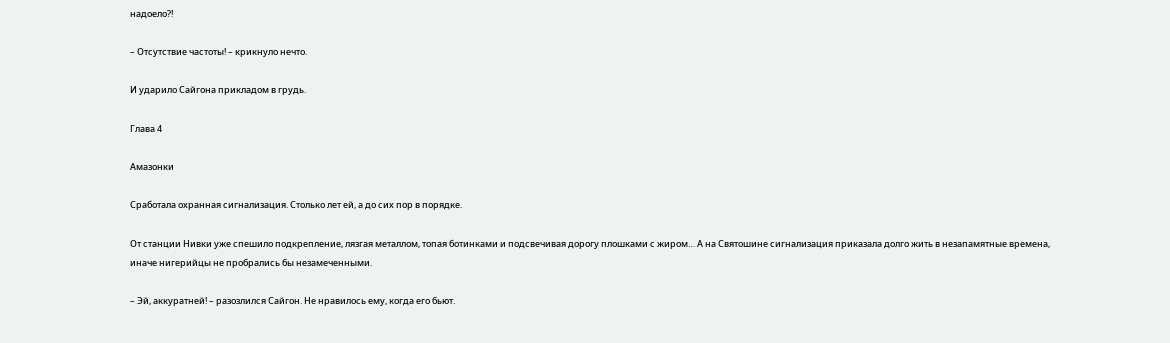надоело?!

– Отсутствие частоты! – крикнуло нечто.

И ударило Сайгона прикладом в грудь.

Глава 4

Амазонки

Сработала охранная сигнализация. Столько лет ей, а до сих пор в порядке.

От станции Нивки уже спешило подкрепление, лязгая металлом, топая ботинками и подсвечивая дорогу плошками с жиром… А на Святошине сигнализация приказала долго жить в незапамятные времена, иначе нигерийцы не пробрались бы незамеченными.

– Эй, аккуратней! – разозлился Сайгон. Не нравилось ему, когда его бьют.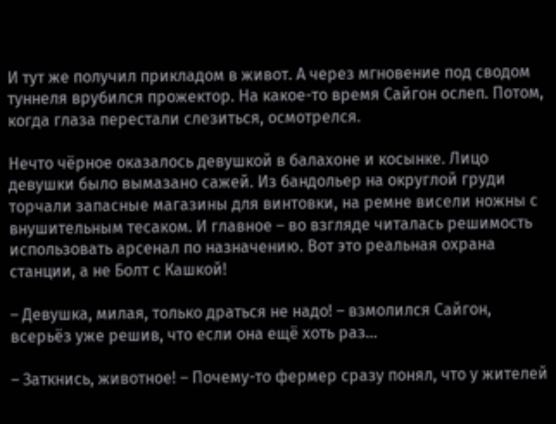И тут же получил прикладом в живот. А через мгновение под сводом туннеля врубился прожектор. На какое-то время Сайгон ослеп. Потом, когда глаза перестали слезиться, осмотрелся.

Нечто чёрное оказалось девушкой в балахоне и косынке. Лицо девушки было вымазано сажей. Из бандольер на округлой груди торчали запасные магазины для винтовки, на ремне висели ножны с внушительным тесаком. И главное – во взгляде читалась решимость использовать арсенал по назначению. Вот это реальная охрана станции, а не Болт с Кашкой!

– Девушка, милая, только драться не надо! – взмолился Сайгон, всерьёз уже решив, что если она ещё хоть раз…

– Заткнись, животное! – Почему-то фермер сразу понял, что у жителей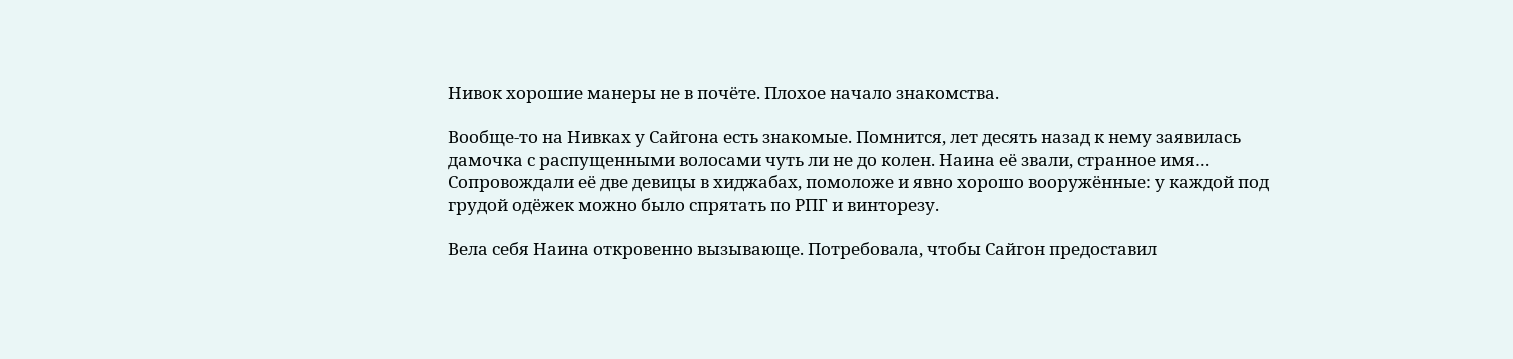Нивок хорошие манеры не в почёте. Плохое начало знакомства.

Вообще-то на Нивках у Сайгона есть знакомые. Помнится, лет десять назад к нему заявилась дамочка с распущенными волосами чуть ли не до колен. Наина её звали, странное имя… Сопровождали её две девицы в хиджабах, помоложе и явно хорошо вооружённые: у каждой под грудой одёжек можно было спрятать по РПГ и винторезу.

Вела себя Наина откровенно вызывающе. Потребовала, чтобы Сайгон предоставил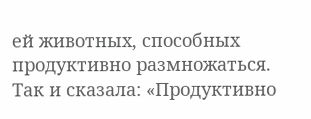ей животных, способных продуктивно размножаться. Так и сказала: «Продуктивно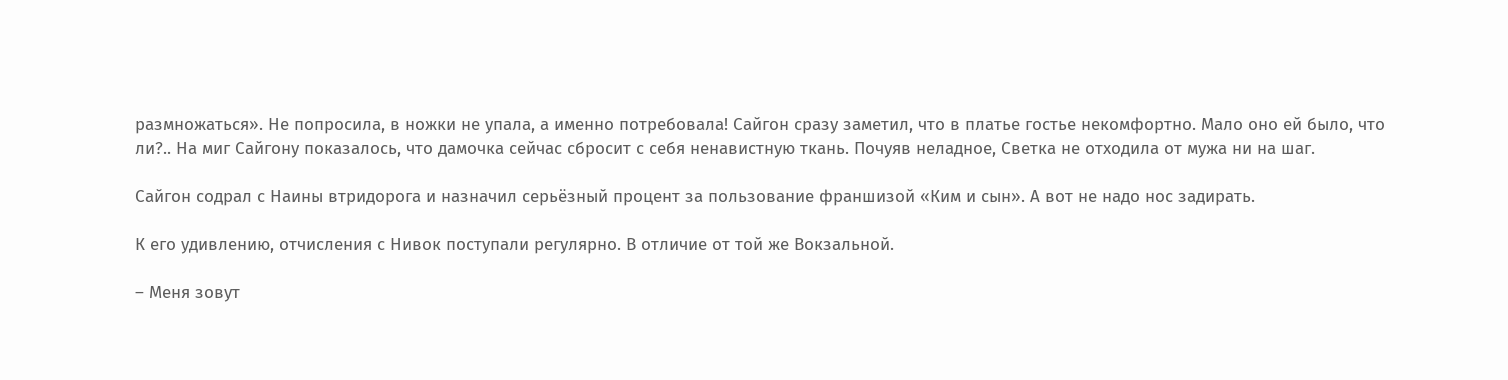размножаться». Не попросила, в ножки не упала, а именно потребовала! Сайгон сразу заметил, что в платье гостье некомфортно. Мало оно ей было, что ли?.. На миг Сайгону показалось, что дамочка сейчас сбросит с себя ненавистную ткань. Почуяв неладное, Светка не отходила от мужа ни на шаг.

Сайгон содрал с Наины втридорога и назначил серьёзный процент за пользование франшизой «Ким и сын». А вот не надо нос задирать.

К его удивлению, отчисления с Нивок поступали регулярно. В отличие от той же Вокзальной.

– Меня зовут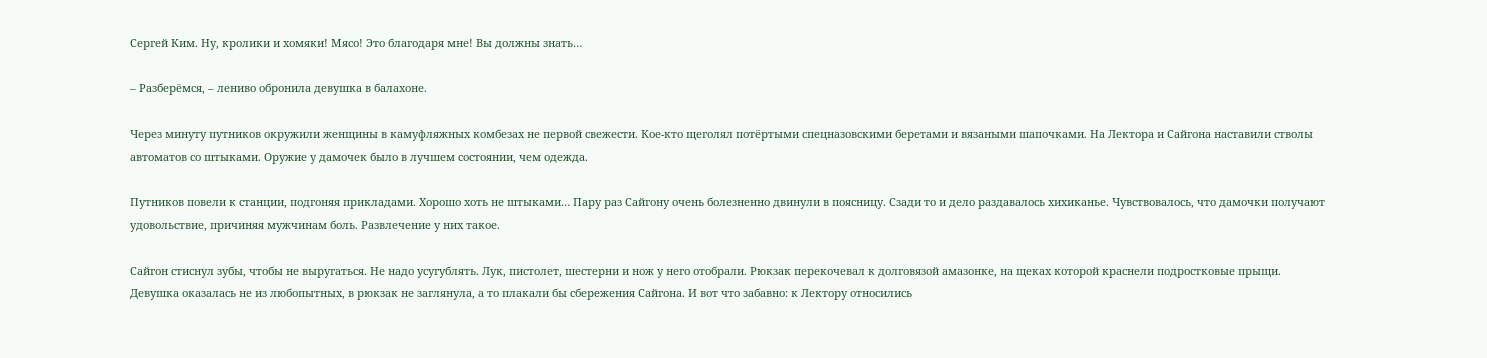Сергей Ким. Ну, кролики и хомяки! Мясо! Это благодаря мне! Вы должны знать…

– Разберёмся, – лениво обронила девушка в балахоне.

Через минуту путников окружили женщины в камуфляжных комбезах не первой свежести. Кое-кто щеголял потёртыми спецназовскими беретами и вязаными шапочками. На Лектора и Сайгона наставили стволы автоматов со штыками. Оружие у дамочек было в лучшем состоянии, чем одежда.

Путников повели к станции, подгоняя прикладами. Хорошо хоть не штыками… Пару раз Сайгону очень болезненно двинули в поясницу. Сзади то и дело раздавалось хихиканье. Чувствовалось, что дамочки получают удовольствие, причиняя мужчинам боль. Развлечение у них такое.

Сайгон стиснул зубы, чтобы не выругаться. Не надо усугублять. Лук, пистолет, шестерни и нож у него отобрали. Рюкзак перекочевал к долговязой амазонке, на щеках которой краснели подростковые прыщи. Девушка оказалась не из любопытных, в рюкзак не заглянула, а то плакали бы сбережения Сайгона. И вот что забавно: к Лектору относились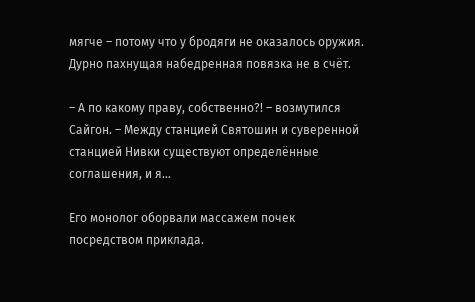мягче – потому что у бродяги не оказалось оружия. Дурно пахнущая набедренная повязка не в счёт.

– А по какому праву, собственно?! – возмутился Сайгон. – Между станцией Святошин и суверенной станцией Нивки существуют определённые соглашения, и я…

Его монолог оборвали массажем почек посредством приклада.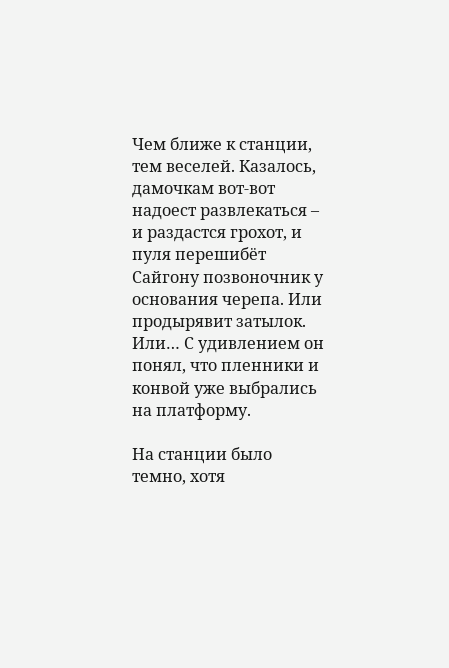Чем ближе к станции, тем веселей. Казалось, дамочкам вот-вот надоест развлекаться – и раздастся грохот, и пуля перешибёт Сайгону позвоночник у основания черепа. Или продырявит затылок. Или… С удивлением он понял, что пленники и конвой уже выбрались на платформу.

На станции было темно, хотя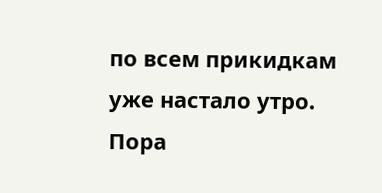по всем прикидкам уже настало утро. Пора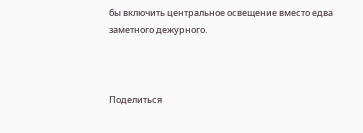бы включить центральное освещение вместо едва заметного дежурного.



Поделиться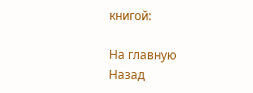книгой:

На главную
Назад